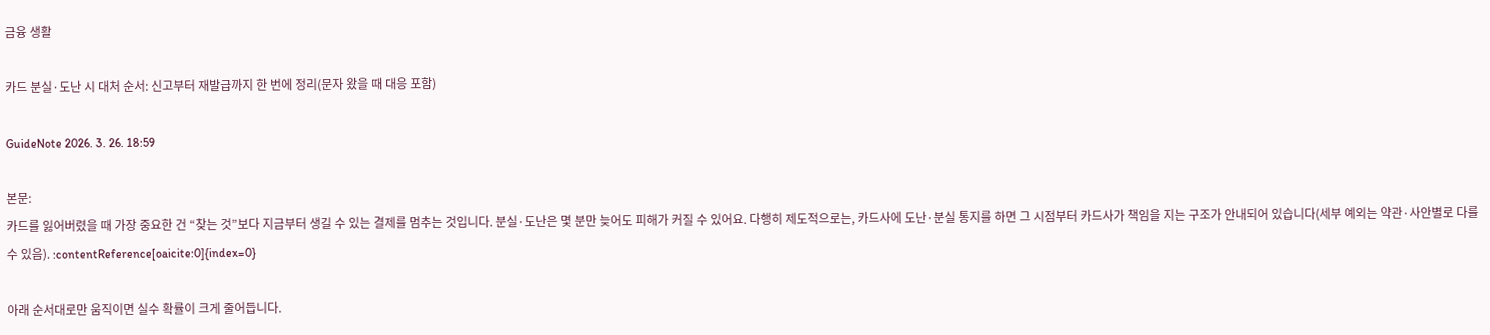금융 생활

카드 분실·도난 시 대처 순서: 신고부터 재발급까지 한 번에 정리(문자 왔을 때 대응 포함)

GuideNote 2026. 3. 26. 18:59

본문:
카드를 잃어버렸을 때 가장 중요한 건 “찾는 것”보다 지금부터 생길 수 있는 결제를 멈추는 것입니다. 분실·도난은 몇 분만 늦어도 피해가 커질 수 있어요. 다행히 제도적으로는, 카드사에 도난·분실 통지를 하면 그 시점부터 카드사가 책임을 지는 구조가 안내되어 있습니다(세부 예외는 약관·사안별로 다를 수 있음). :contentReference[oaicite:0]{index=0}

아래 순서대로만 움직이면 실수 확률이 크게 줄어듭니다.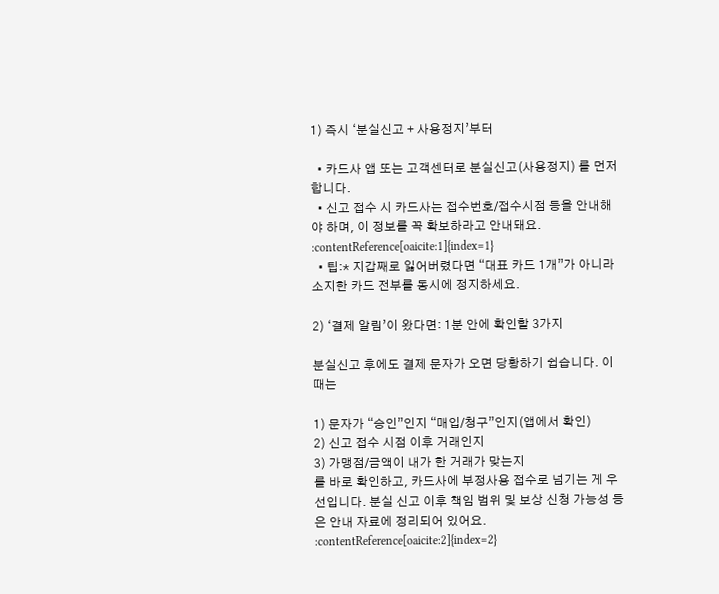1) 즉시 ‘분실신고 + 사용정지’부터

  • 카드사 앱 또는 고객센터로 분실신고(사용정지) 를 먼저 합니다.
  • 신고 접수 시 카드사는 접수번호/접수시점 등을 안내해야 하며, 이 정보를 꼭 확보하라고 안내돼요. :contentReference[oaicite:1]{index=1}
  • 팁:* 지갑째로 잃어버렸다면 “대표 카드 1개”가 아니라 소지한 카드 전부를 동시에 정지하세요.

2) ‘결제 알림’이 왔다면: 1분 안에 확인할 3가지

분실신고 후에도 결제 문자가 오면 당황하기 쉽습니다. 이때는

1) 문자가 “승인”인지 “매입/청구”인지(앱에서 확인)
2) 신고 접수 시점 이후 거래인지
3) 가맹점/금액이 내가 한 거래가 맞는지
를 바로 확인하고, 카드사에 부정사용 접수로 넘기는 게 우선입니다. 분실 신고 이후 책임 범위 및 보상 신청 가능성 등은 안내 자료에 정리되어 있어요. :contentReference[oaicite:2]{index=2}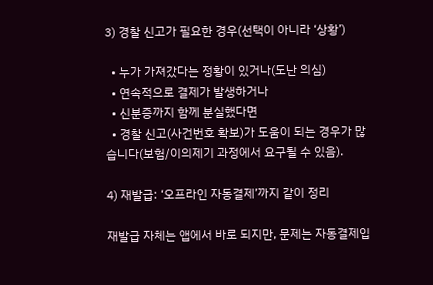3) 경찰 신고가 필요한 경우(선택이 아니라 ‘상황’)

  • 누가 가져갔다는 정황이 있거나(도난 의심)
  • 연속적으로 결제가 발생하거나
  • 신분증까지 함께 분실했다면
  • 경찰 신고(사건번호 확보)가 도움이 되는 경우가 많습니다(보험/이의제기 과정에서 요구될 수 있음).

4) 재발급: ‘오프라인 자동결제’까지 같이 정리

재발급 자체는 앱에서 바로 되지만, 문제는 자동결제입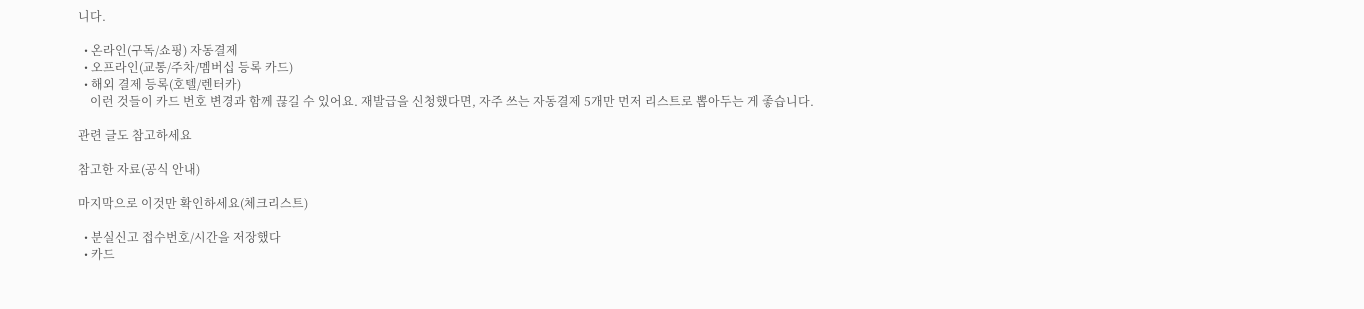니다.

  • 온라인(구독/쇼핑) 자동결제
  • 오프라인(교통/주차/멤버십 등록 카드)
  • 해외 결제 등록(호텔/렌터카)
    이런 것들이 카드 번호 변경과 함께 끊길 수 있어요. 재발급을 신청했다면, 자주 쓰는 자동결제 5개만 먼저 리스트로 뽑아두는 게 좋습니다.

관련 글도 참고하세요

참고한 자료(공식 안내)

마지막으로 이것만 확인하세요(체크리스트)

  • 분실신고 접수번호/시간을 저장했다
  • 카드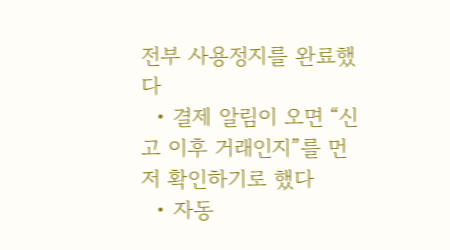전부 사용정지를 완료했다
  • 결제 알림이 오면 “신고 이후 거래인지”를 먼저 확인하기로 했다
  • 자동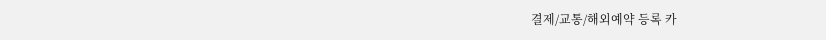결제/교통/해외예약 등록 카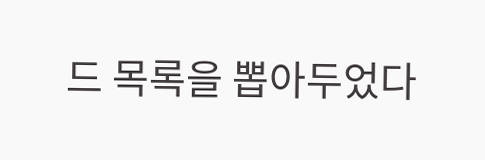드 목록을 뽑아두었다